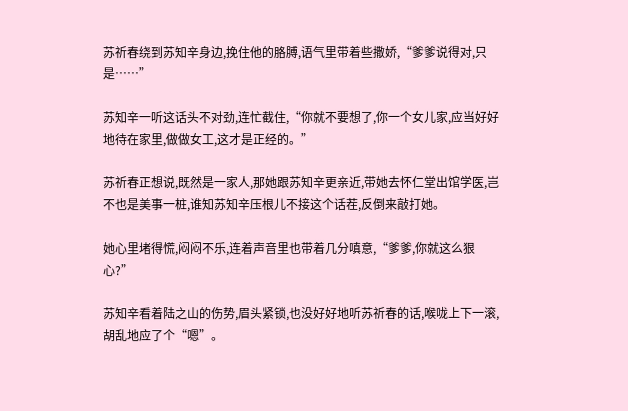苏祈春绕到苏知辛身边,挽住他的胳膊,语气里带着些撒娇,“爹爹说得对,只是……”

苏知辛一听这话头不对劲,连忙截住,“你就不要想了,你一个女儿家,应当好好地待在家里,做做女工,这才是正经的。”

苏祈春正想说,既然是一家人,那她跟苏知辛更亲近,带她去怀仁堂出馆学医,岂不也是美事一桩,谁知苏知辛压根儿不接这个话茬,反倒来敲打她。

她心里堵得慌,闷闷不乐,连着声音里也带着几分嗔意,“爹爹,你就这么狠心?”

苏知辛看着陆之山的伤势,眉头紧锁,也没好好地听苏祈春的话,喉咙上下一滚,胡乱地应了个“嗯”。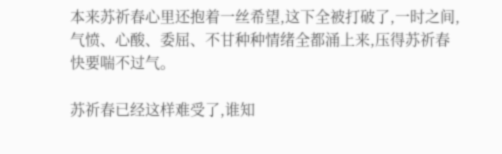本来苏祈春心里还抱着一丝希望,这下全被打破了,一时之间,气愤、心酸、委屈、不甘种种情绪全都涌上来,压得苏祈春快要喘不过气。

苏祈春已经这样难受了,谁知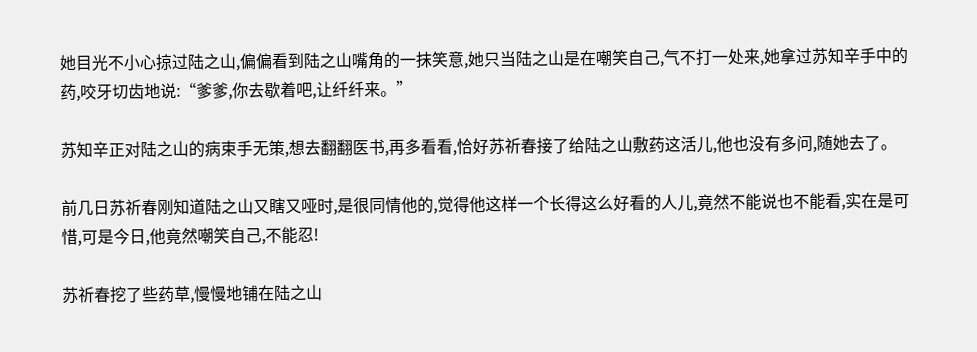她目光不小心掠过陆之山,偏偏看到陆之山嘴角的一抹笑意,她只当陆之山是在嘲笑自己,气不打一处来,她拿过苏知辛手中的药,咬牙切齿地说:“爹爹,你去歇着吧,让纤纤来。”

苏知辛正对陆之山的病束手无策,想去翻翻医书,再多看看,恰好苏祈春接了给陆之山敷药这活儿,他也没有多问,随她去了。

前几日苏祈春刚知道陆之山又瞎又哑时,是很同情他的,觉得他这样一个长得这么好看的人儿,竟然不能说也不能看,实在是可惜,可是今日,他竟然嘲笑自己,不能忍!

苏祈春挖了些药草,慢慢地铺在陆之山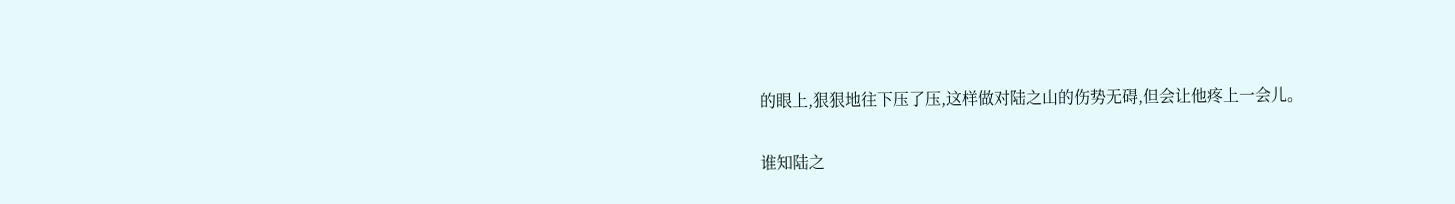的眼上,狠狠地往下压了压,这样做对陆之山的伤势无碍,但会让他疼上一会儿。

谁知陆之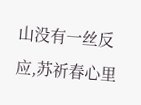山没有一丝反应,苏祈春心里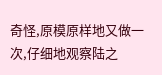奇怪,原模原样地又做一次,仔细地观察陆之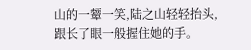山的一颦一笑,陆之山轻轻抬头,跟长了眼一般握住她的手。